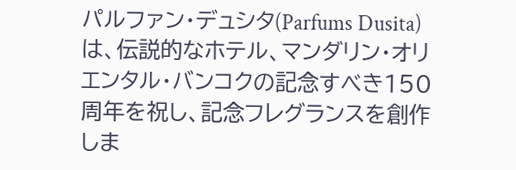パルファン・デュシタ(Parfums Dusita)は、伝説的なホテル、マンダリン・オリエンタル・バンコクの記念すべき150周年を祝し、記念フレグランスを創作しま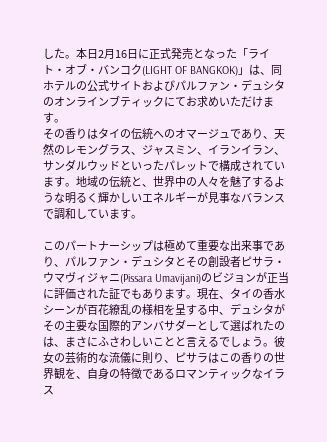した。本日2月16日に正式発売となった「ライト・オブ・バンコク(LIGHT OF BANGKOK)」は、同ホテルの公式サイトおよびパルファン・デュシタのオンラインブティックにてお求めいただけます。
その香りはタイの伝統へのオマージュであり、天然のレモングラス、ジャスミン、イランイラン、サンダルウッドといったパレットで構成されています。地域の伝統と、世界中の人々を魅了するような明るく輝かしいエネルギーが見事なバランスで調和しています。

このパートナーシップは極めて重要な出来事であり、パルファン・デュシタとその創設者ピサラ・ウマヴィジャニ(Pissara Umavijani)のビジョンが正当に評価された証でもあります。現在、タイの香水シーンが百花繚乱の様相を呈する中、デュシタがその主要な国際的アンバサダーとして選ばれたのは、まさにふさわしいことと言えるでしょう。彼女の芸術的な流儀に則り、ピサラはこの香りの世界観を、自身の特徴であるロマンティックなイラス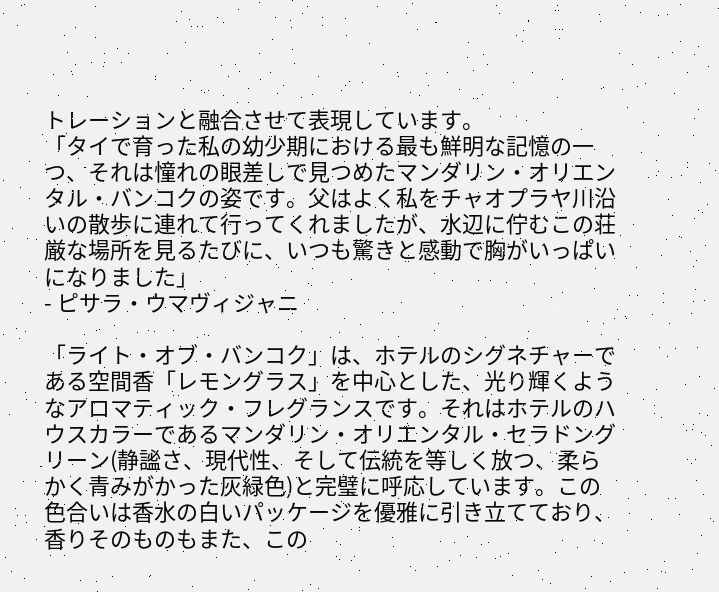トレーションと融合させて表現しています。
「タイで育った私の幼少期における最も鮮明な記憶の一つ、それは憧れの眼差しで見つめたマンダリン・オリエンタル・バンコクの姿です。父はよく私をチャオプラヤ川沿いの散歩に連れて行ってくれましたが、水辺に佇むこの荘厳な場所を見るたびに、いつも驚きと感動で胸がいっぱいになりました」
- ピサラ・ウマヴィジャニ

「ライト・オブ・バンコク」は、ホテルのシグネチャーである空間香「レモングラス」を中心とした、光り輝くようなアロマティック・フレグランスです。それはホテルのハウスカラーであるマンダリン・オリエンタル・セラドングリーン(静謐さ、現代性、そして伝統を等しく放つ、柔らかく青みがかった灰緑色)と完璧に呼応しています。この色合いは香水の白いパッケージを優雅に引き立てており、香りそのものもまた、この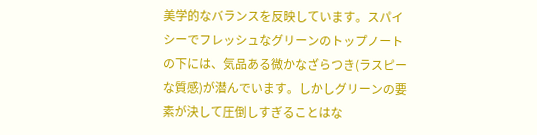美学的なバランスを反映しています。スパイシーでフレッシュなグリーンのトップノートの下には、気品ある微かなざらつき(ラスピーな質感)が潜んでいます。しかしグリーンの要素が決して圧倒しすぎることはな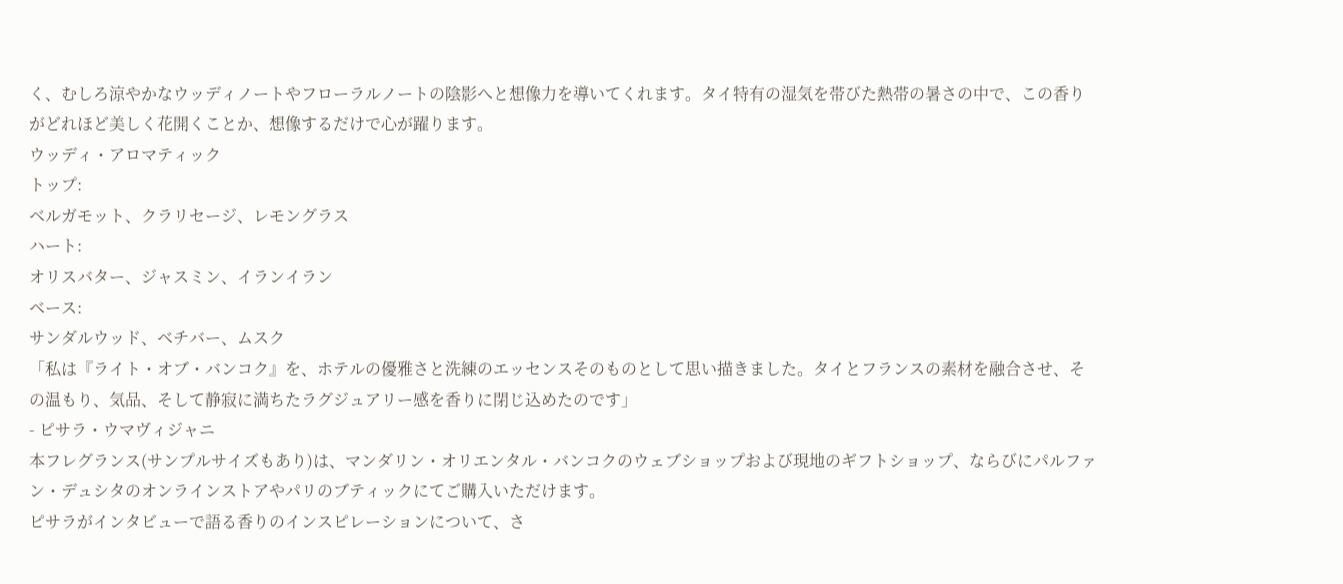く、むしろ涼やかなウッディノートやフローラルノートの陰影へと想像力を導いてくれます。タイ特有の湿気を帯びた熱帯の暑さの中で、この香りがどれほど美しく花開くことか、想像するだけで心が躍ります。
ウッディ・アロマティック
トップ:
ベルガモット、クラリセージ、レモングラス
ハート:
オリスバター、ジャスミン、イランイラン
ベース:
サンダルウッド、ベチバー、ムスク
「私は『ライト・オブ・バンコク』を、ホテルの優雅さと洗練のエッセンスそのものとして思い描きました。タイとフランスの素材を融合させ、その温もり、気品、そして静寂に満ちたラグジュアリー感を香りに閉じ込めたのです」
- ピサラ・ウマヴィジャニ
本フレグランス(サンプルサイズもあり)は、マンダリン・オリエンタル・バンコクのウェブショップおよび現地のギフトショップ、ならびにパルファン・デュシタのオンラインストアやパリのブティックにてご購入いただけます。
ピサラがインタビューで語る香りのインスピレーションについて、さ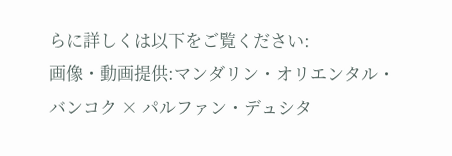らに詳しくは以下をご覧ください:
画像・動画提供:マンダリン・オリエンタル・バンコク × パルファン・デュシタ